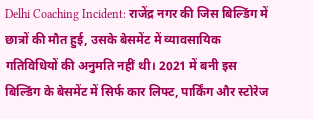Delhi Coaching Incident: राजेंद्र नगर की जिस बिल्डिंग में छात्रों की मौत हुई, उसके बेसमेंट में व्यावसायिक गतिविधियों की अनुमति नहीं थी। 2021 में बनी इस बिल्डिंग के बेसमेंट में सिर्फ कार लिफ्ट, पार्किंग और स्टोरेज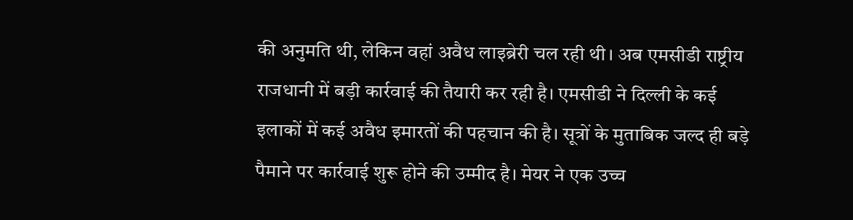की अनुमति थी, लेकिन वहां अवैध लाइब्रेरी चल रही थी। अब एमसीडी राष्ट्रीय राजधानी में बड़ी कार्रवाई की तैयारी कर रही है। एमसीडी ने दिल्ली के कई इलाकों में कई अवैध इमारतों की पहचान की है। सूत्रों के मुताबिक जल्द ही बड़े पैमाने पर कार्रवाई शुरू होने की उम्मीद है। मेयर ने एक उच्च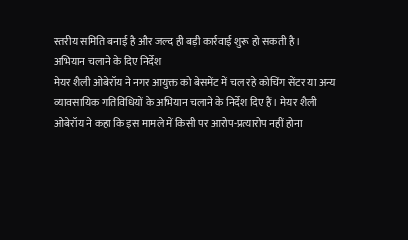स्तरीय समिति बनाई है और जल्द ही बड़ी कार्रवाई शुरू हो सकती है।
अभियान चलाने के दिए निर्देश
मेयर शैली ओबेरॉय ने नगर आयुक्त को बेसमेंट में चल रहे कोचिंग सेंटर या अन्य व्यावसायिक गतिविधियों के अभियान चलाने के निर्देश दिए हैं। मेयर शैली ओबेरॉय ने कहा कि इस मामले में किसी पर आरोप-प्रत्यारोप नहीं होना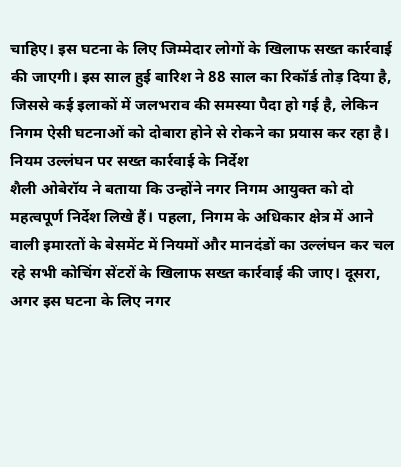चाहिए। इस घटना के लिए जिम्मेदार लोगों के खिलाफ सख्त कार्रवाई की जाएगी। इस साल हुई बारिश ने 88 साल का रिकॉर्ड तोड़ दिया है, जिससे कई इलाकों में जलभराव की समस्या पैदा हो गई है, लेकिन निगम ऐसी घटनाओं को दोबारा होने से रोकने का प्रयास कर रहा है।
नियम उल्लंघन पर सख्त कार्रवाई के निर्देश
शैली ओबेरॉय ने बताया कि उन्होंने नगर निगम आयुक्त को दो महत्वपूर्ण निर्देश लिखे हैं। पहला, निगम के अधिकार क्षेत्र में आने वाली इमारतों के बेसमेंट में नियमों और मानदंडों का उल्लंघन कर चल रहे सभी कोचिंग सेंटरों के खिलाफ सख्त कार्रवाई की जाए। दूसरा, अगर इस घटना के लिए नगर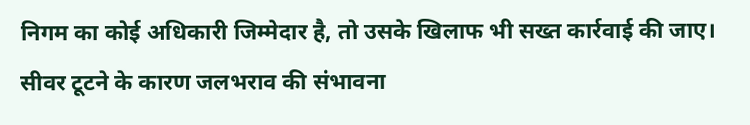निगम का कोई अधिकारी जिम्मेदार है, तो उसके खिलाफ भी सख्त कार्रवाई की जाए।
सीवर टूटने के कारण जलभराव की संभावना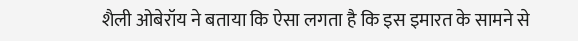शैली ओबेरॉय ने बताया कि ऐसा लगता है कि इस इमारत के सामने से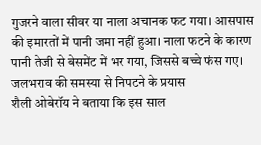गुजरने वाला सीवर या नाला अचानक फट गया। आसपास की इमारतों में पानी जमा नहीं हुआ। नाला फटने के कारण पानी तेजी से बेसमेंट में भर गया, जिससे बच्चे फंस गए।
जलभराव की समस्या से निपटने के प्रयास
शैली ओबेरॉय ने बताया कि इस साल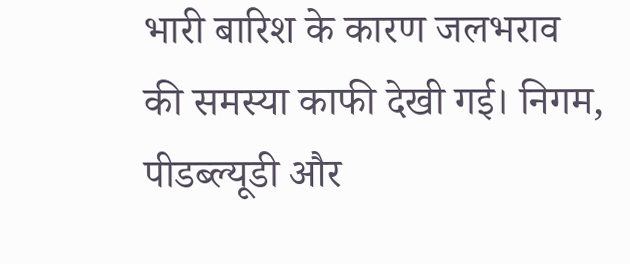भारी बारिश के कारण जलभराव की समस्या काफी देखी गई। निगम, पीडब्ल्यूडी और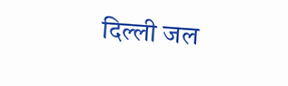दिल्ली जल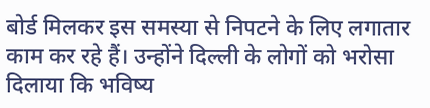बोर्ड मिलकर इस समस्या से निपटने के लिए लगातार काम कर रहे हैं। उन्होंने दिल्ली के लोगों को भरोसा दिलाया कि भविष्य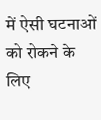में ऐसी घटनाओं को रोकने के लिए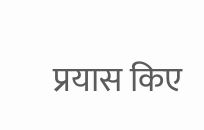प्रयास किए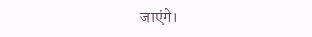जाएंगे।